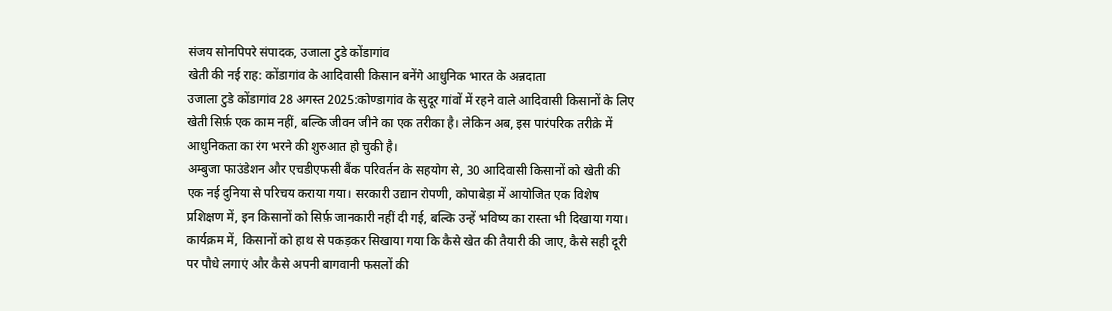संजय सोनपिपरे संपादक, उजाला टुडे कोंडागांव
खेती की नई राह: कोंडागांव के आदिवासी किसान बनेंगे आधुनिक भारत के अन्नदाता
उजाला टुडे कोंडागांव 28 अगस्त 2025:कोण्डागांव के सुदूर गांवों में रहने वाले आदिवासी किसानों के लिए खेती सिर्फ़ एक काम नहीं, बल्कि जीवन जीने का एक तरीका है। लेकिन अब, इस पारंपरिक तरीक़े में आधुनिकता का रंग भरने की शुरुआत हो चुकी है।
अम्बुजा फाउंडेशन और एचडीएफसी बैंक परिवर्तन के सहयोग से, 30 आदिवासी किसानों को खेती की एक नई दुनिया से परिचय कराया गया। सरकारी उद्यान रोपणी, कोपाबेड़ा में आयोजित एक विशेष प्रशिक्षण में, इन किसानों को सिर्फ़ जानकारी नहीं दी गई, बल्कि उन्हें भविष्य का रास्ता भी दिखाया गया।
कार्यक्रम में, किसानों को हाथ से पकड़कर सिखाया गया कि कैसे खेत की तैयारी की जाए, कैसे सही दूरी पर पौधे लगाएं और कैसे अपनी बागवानी फसलों की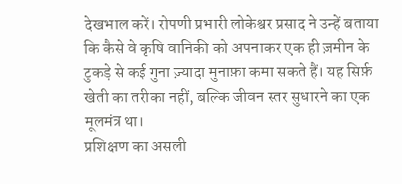देखभाल करें। रोपणी प्रभारी लोकेश्वर प्रसाद ने उन्हें बताया कि कैसे वे कृषि वानिकी को अपनाकर एक ही ज़मीन के टुकड़े से कई गुना ज़्यादा मुनाफ़ा कमा सकते हैं। यह सिर्फ़ खेती का तरीका नहीं, बल्कि जीवन स्तर सुधारने का एक मूलमंत्र था।
प्रशिक्षण का असली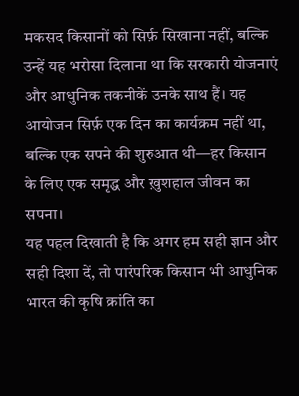मकसद किसानों को सिर्फ़ सिखाना नहीं, बल्कि उन्हें यह भरोसा दिलाना था कि सरकारी योजनाएं और आधुनिक तकनीकें उनके साथ हैं। यह आयोजन सिर्फ़ एक दिन का कार्यक्रम नहीं था, बल्कि एक सपने की शुरुआत थी—हर किसान के लिए एक समृद्ध और ख़ुशहाल जीवन का सपना।
यह पहल दिखाती है कि अगर हम सही ज्ञान और सही दिशा दें, तो पारंपरिक किसान भी आधुनिक भारत की कृषि क्रांति का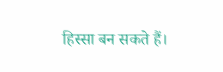हिस्सा बन सकते हैं।